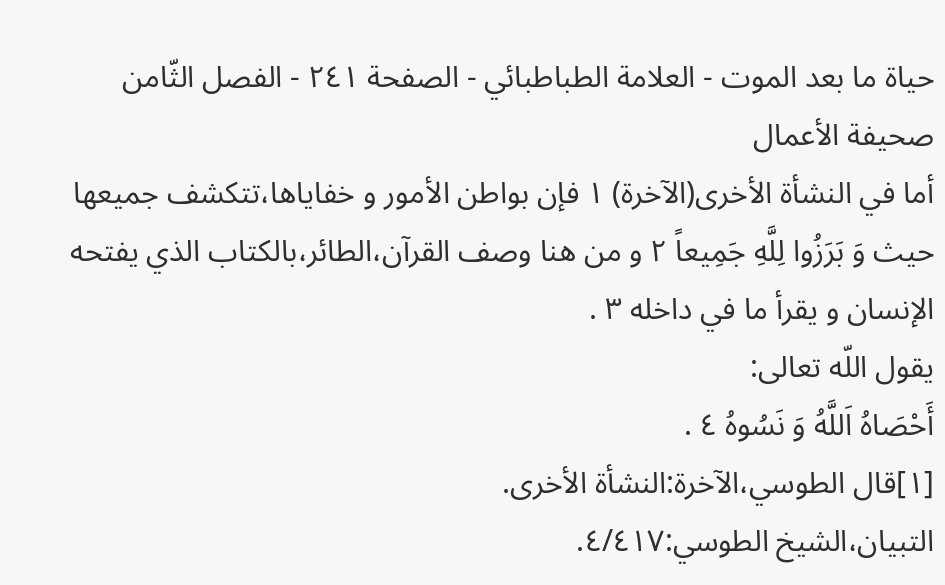حياة ما بعد الموت - العلامة الطباطبائي - الصفحة ٢٤١ - الفصل الثّامن صحيفة الأعمال
أما في النشأة الأخرى(الآخرة) ١ فإن بواطن الأمور و خفاياها،تتكشف جميعها حيث وَ بَرَزُوا لِلَّهِ جَمِيعاً ٢ و من هنا وصف القرآن،الطائر،بالكتاب الذي يفتحه الإنسان و يقرأ ما في داخله ٣ .
يقول اللّه تعالى:
أَحْصَاهُ اَللَّهُ وَ نَسُوهُ ٤ .
[١]قال الطوسي،الآخرة:النشأة الأخرى.
التبيان،الشيخ الطوسي:٤/٤١٧.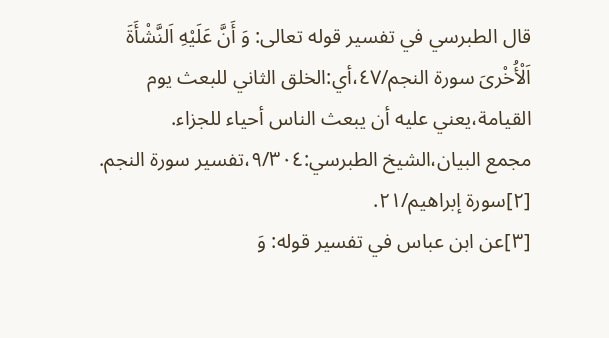قال الطبرسي في تفسير قوله تعالى: وَ أَنَّ عَلَيْهِ اَلنَّشْأَةَ اَلْأُخْرىَ سورة النجم/٤٧،أي:الخلق الثاني للبعث يوم القيامة،يعني عليه أن يبعث الناس أحياء للجزاء.
مجمع البيان،الشيخ الطبرسي:٩/٣٠٤،تفسير سورة النجم.
[٢]سورة إبراهيم/٢١.
[٣]عن ابن عباس في تفسير قوله: وَ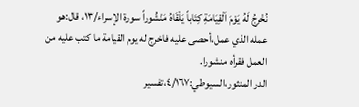نُخْرِجُ لَهُ يَوْمَ اَلْقِيَامَةِ كِتَاباً يَلْقَاهُ مَنْشُوراً سورة الإسراء/١٣، قال:هو عمله الذي عمل،أحصى عليه فاخرج له يوم القيامة ما كتب عليه من العمل فقرأه منشورا.
الدر المنثور،السيوطي:٤/١٦٧،تفسير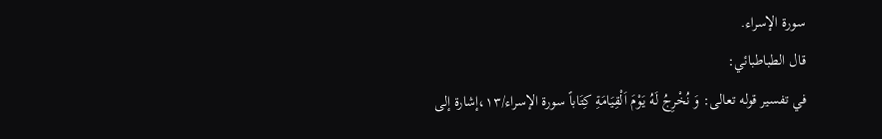سورة الإسراء.
قال الطباطبائي:
في تفسير قوله تعالى: وَ نُخْرِجُ لَهُ يَوْمَ اَلْقِيَامَةِ كِتَاباً سورة الإسراء/١٣،إشارة إلى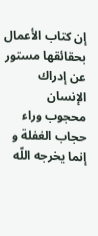إن كتاب الأعمال بحقائقها مستور عن إدراك الإنسان محجوب وراء حجاب الغفلة و إنما يخرجه اللّه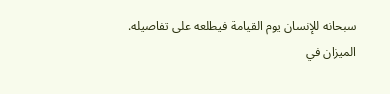سبحانه للإنسان يوم القيامة فيطلعه على تفاصيله.
الميزان في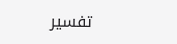تفسير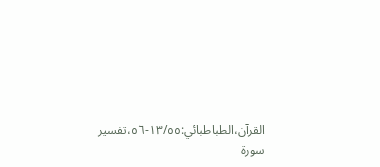القرآن،الطباطبائي:١٣/٥٥-٥٦،تفسير سورة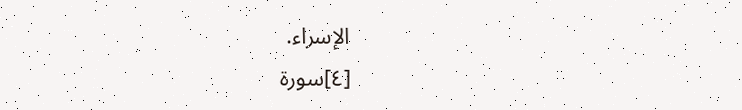الإسراء.
[٤]سورة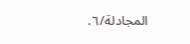المجادلة/٦.